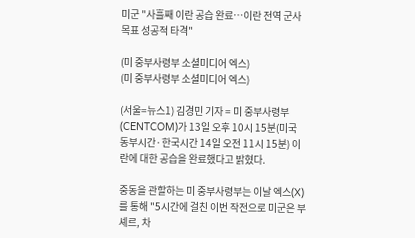미군 "사흘째 이란 공습 완료…이란 전역 군사목표 성공적 타격"

(미 중부사령부 소셜미디어 엑스)
(미 중부사령부 소셜미디어 엑스)

(서울=뉴스1) 김경민 기자 = 미 중부사령부(CENTCOM)가 13일 오후 10시 15분(미국 동부시간·한국시간 14일 오전 11시 15분) 이란에 대한 공습을 완료했다고 밝혔다.

중동을 관할하는 미 중부사령부는 이날 엑스(X)를 통해 "5시간에 걸친 이번 작전으로 미군은 부셰르, 차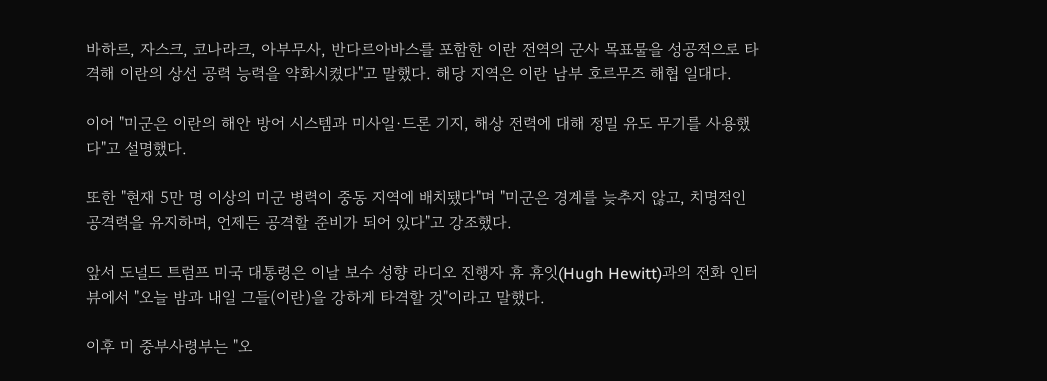바하르, 자스크, 코나라크, 아부무사, 반다르아바스를 포함한 이란 전역의 군사 목표물을 성공적으로 타격해 이란의 상선 공력 능력을 약화시켰다"고 말했다. 해당 지역은 이란 남부 호르무즈 해협 일대다.

이어 "미군은 이란의 해안 방어 시스템과 미사일·드론 기지, 해상 전력에 대해 정밀 유도 무기를 사용했다"고 설명했다.

또한 "현재 5만 명 이상의 미군 병력이 중동 지역에 배치됐다"며 "미군은 경계를 늦추지 않고, 치명적인 공격력을 유지하며, 언제든 공격할 준비가 되어 있다"고 강조했다.

앞서 도널드 트럼프 미국 대통령은 이날 보수 성향 라디오 진행자 휴 휴잇(Hugh Hewitt)과의 전화 인터뷰에서 "오늘 밤과 내일 그들(이란)을 강하게 타격할 것"이라고 말했다.

이후 미 중부사령부는 "오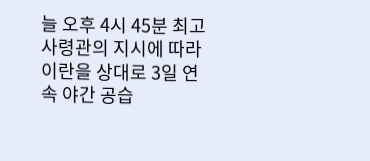늘 오후 4시 45분 최고사령관의 지시에 따라 이란을 상대로 3일 연속 야간 공습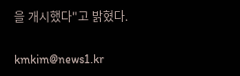을 개시했다"고 밝혔다.

kmkim@news1.kr